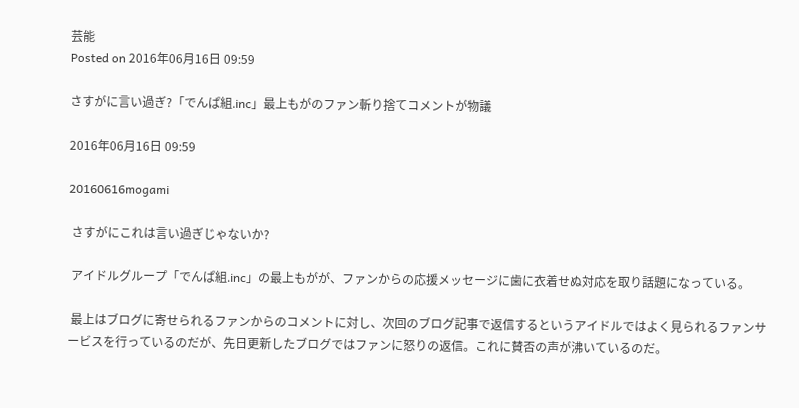芸能
Posted on 2016年06月16日 09:59

さすがに言い過ぎ?「でんぱ組.inc」最上もがのファン斬り捨てコメントが物議

2016年06月16日 09:59

20160616mogami

 さすがにこれは言い過ぎじゃないか?

 アイドルグループ「でんぱ組.inc」の最上もがが、ファンからの応援メッセージに歯に衣着せぬ対応を取り話題になっている。

 最上はブログに寄せられるファンからのコメントに対し、次回のブログ記事で返信するというアイドルではよく見られるファンサービスを行っているのだが、先日更新したブログではファンに怒りの返信。これに賛否の声が沸いているのだ。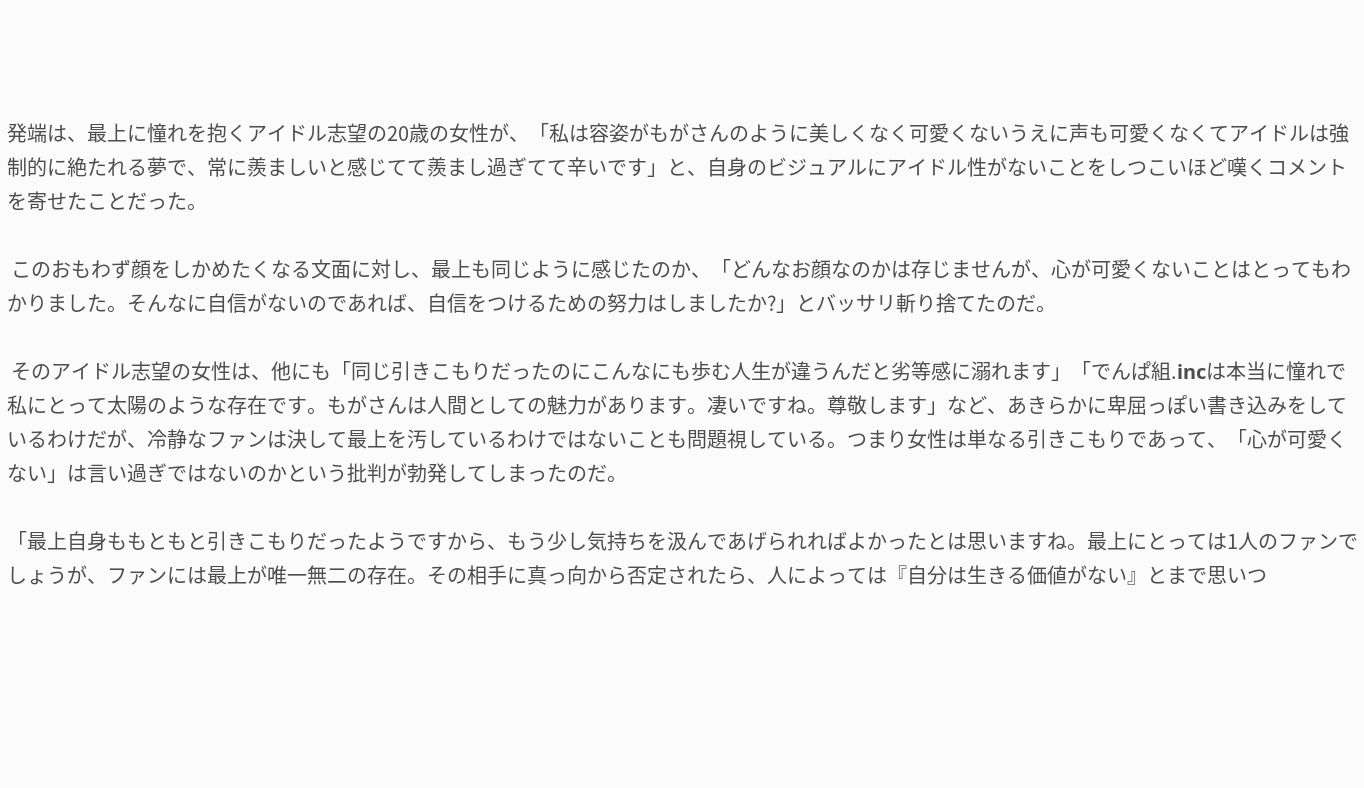発端は、最上に憧れを抱くアイドル志望の20歳の女性が、「私は容姿がもがさんのように美しくなく可愛くないうえに声も可愛くなくてアイドルは強制的に絶たれる夢で、常に羨ましいと感じてて羨まし過ぎてて辛いです」と、自身のビジュアルにアイドル性がないことをしつこいほど嘆くコメントを寄せたことだった。

 このおもわず顔をしかめたくなる文面に対し、最上も同じように感じたのか、「どんなお顔なのかは存じませんが、心が可愛くないことはとってもわかりました。そんなに自信がないのであれば、自信をつけるための努力はしましたか?」とバッサリ斬り捨てたのだ。

 そのアイドル志望の女性は、他にも「同じ引きこもりだったのにこんなにも歩む人生が違うんだと劣等感に溺れます」「でんぱ組.incは本当に憧れで私にとって太陽のような存在です。もがさんは人間としての魅力があります。凄いですね。尊敬します」など、あきらかに卑屈っぽい書き込みをしているわけだが、冷静なファンは決して最上を汚しているわけではないことも問題視している。つまり女性は単なる引きこもりであって、「心が可愛くない」は言い過ぎではないのかという批判が勃発してしまったのだ。

「最上自身ももともと引きこもりだったようですから、もう少し気持ちを汲んであげられればよかったとは思いますね。最上にとっては1人のファンでしょうが、ファンには最上が唯一無二の存在。その相手に真っ向から否定されたら、人によっては『自分は生きる価値がない』とまで思いつ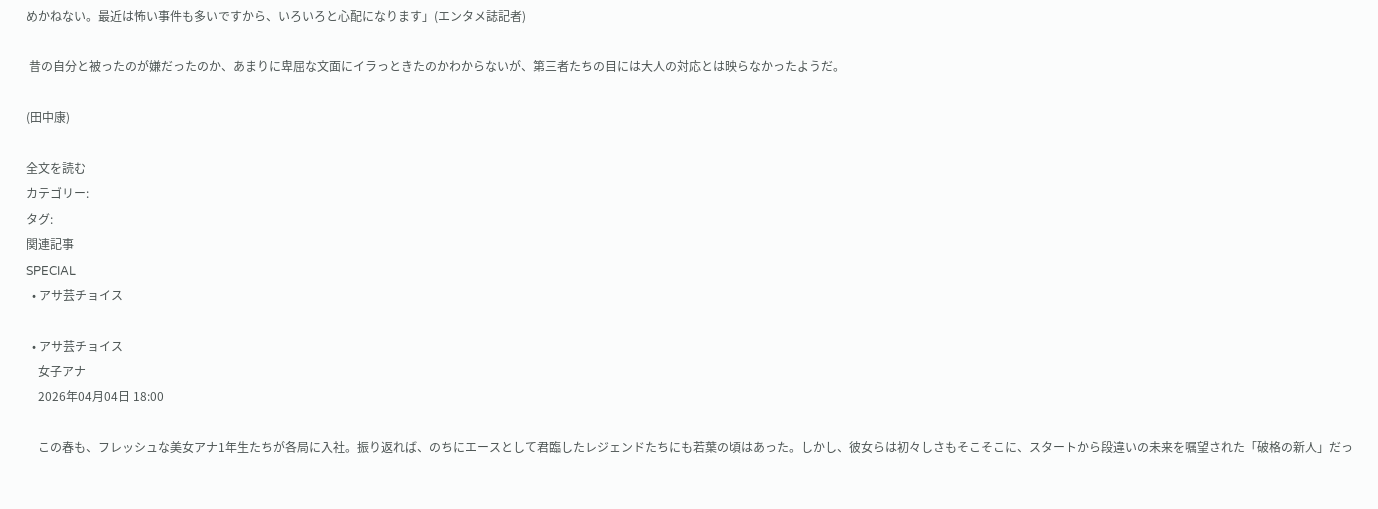めかねない。最近は怖い事件も多いですから、いろいろと心配になります」(エンタメ誌記者)

 昔の自分と被ったのが嫌だったのか、あまりに卑屈な文面にイラっときたのかわからないが、第三者たちの目には大人の対応とは映らなかったようだ。

(田中康)

全文を読む
カテゴリー:
タグ:
関連記事
SPECIAL
  • アサ芸チョイス

  • アサ芸チョイス
    女子アナ
    2026年04月04日 18:00

    この春も、フレッシュな美女アナ1年生たちが各局に入社。振り返れば、のちにエースとして君臨したレジェンドたちにも若葉の頃はあった。しかし、彼女らは初々しさもそこそこに、スタートから段違いの未来を嘱望された「破格の新人」だっ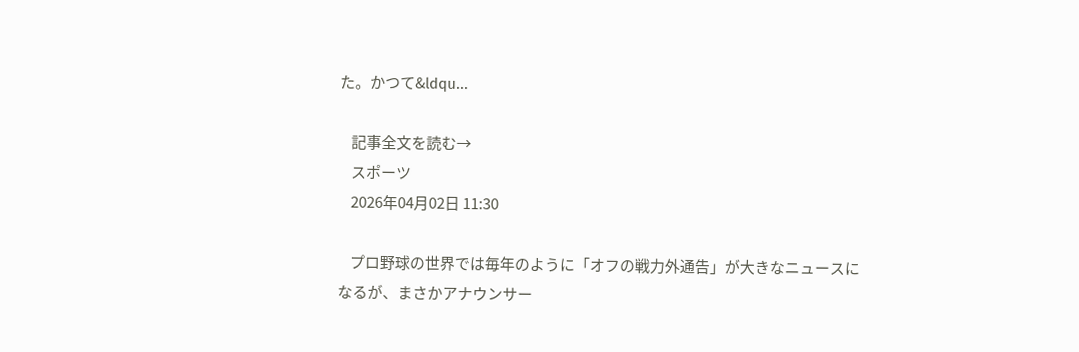た。かつて&ldqu...

    記事全文を読む→
    スポーツ
    2026年04月02日 11:30

    プロ野球の世界では毎年のように「オフの戦力外通告」が大きなニュースになるが、まさかアナウンサー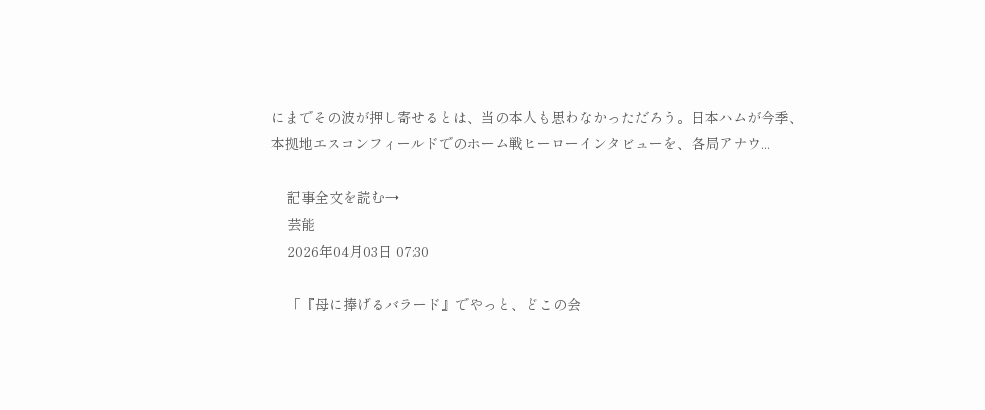にまでその波が押し寄せるとは、当の本人も思わなかっただろう。日本ハムが今季、本拠地エスコンフィールドでのホーム戦ヒーローインタビューを、各局アナウ...

    記事全文を読む→
    芸能
    2026年04月03日 07:30

    「『母に捧げるバラード』でやっと、どこの会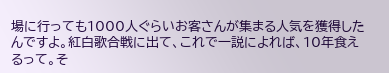場に行っても1000人ぐらいお客さんが集まる人気を獲得したんですよ。紅白歌合戦に出て、これで一説によれば、10年食えるって。そ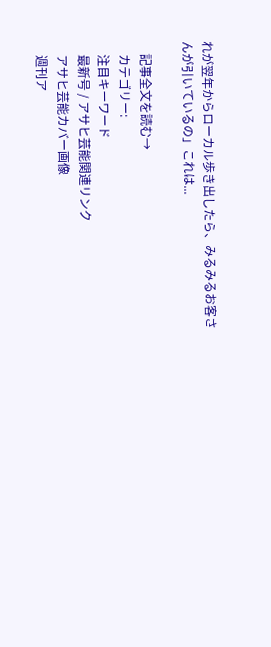れが翌年からローカル歩き出したら、みるみるお客さんが引いているの」これは...

    記事全文を読む→
    カテゴリー:
    注目キーワード
    最新号 / アサヒ芸能関連リンク
    アサヒ芸能カバー画像
    週刊ア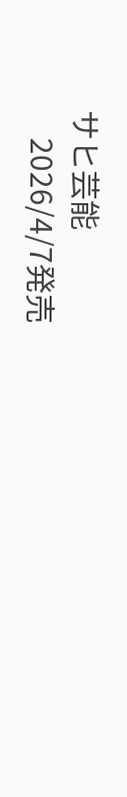サヒ芸能
    2026/4/7発売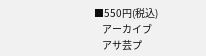■550円(税込)
    アーカイブ
    アサ芸プ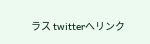ラス twitterへリンク